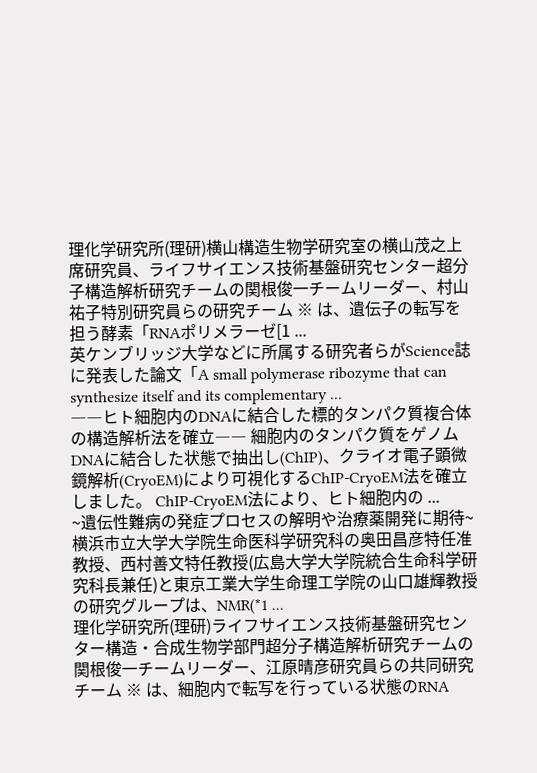理化学研究所(理研)横山構造生物学研究室の横山茂之上席研究員、ライフサイエンス技術基盤研究センター超分子構造解析研究チームの関根俊一チームリーダー、村山祐子特別研究員らの研究チーム ※ は、遺伝子の転写を担う酵素「RNAポリメラーゼ[1 ...
英ケンブリッジ大学などに所属する研究者らがScience誌に発表した論文「A small polymerase ribozyme that can synthesize itself and its complementary ...
――ヒト細胞内のDNAに結合した標的タンパク質複合体の構造解析法を確立―― 細胞内のタンパク質をゲノムDNAに結合した状態で抽出し(ChIP)、クライオ電子顕微鏡解析(CryoEM)により可視化するChIP-CryoEM法を確立しました。 ChIP-CryoEM法により、ヒト細胞内の ...
~遺伝性難病の発症プロセスの解明や治療薬開発に期待~ 横浜市立大学大学院生命医科学研究科の奥田昌彦特任准教授、西村善文特任教授(広島大学大学院統合生命科学研究科長兼任)と東京工業大学生命理工学院の山口雄輝教授の研究グループは、NMR(*1 ...
理化学研究所(理研)ライフサイエンス技術基盤研究センター構造・合成生物学部門超分子構造解析研究チームの関根俊一チームリーダー、江原晴彦研究員らの共同研究チーム ※ は、細胞内で転写を行っている状態のRNA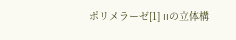ポリメラーゼ[1] IIの立体構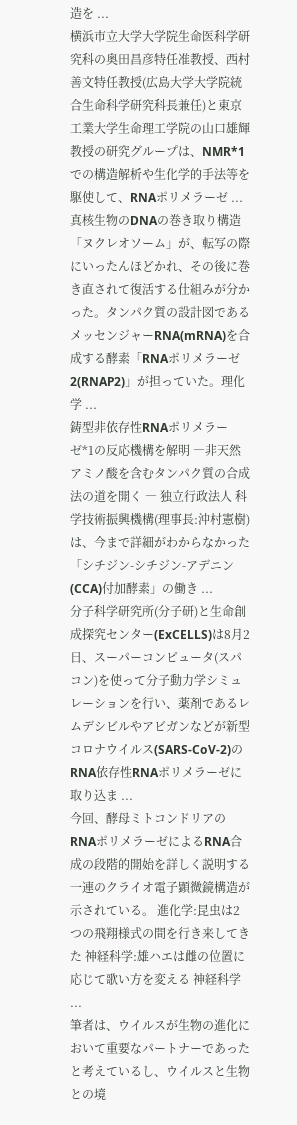造を ...
横浜市立大学大学院生命医科学研究科の奥田昌彦特任准教授、西村善文特任教授(広島大学大学院統合生命科学研究科長兼任)と東京工業大学生命理工学院の山口雄輝教授の研究グループは、NMR*1での構造解析や生化学的手法等を駆使して、RNAポリメラーゼ ...
真核生物のDNAの巻き取り構造「ヌクレオソーム」が、転写の際にいったんほどかれ、その後に巻き直されて復活する仕組みが分かった。タンパク質の設計図であるメッセンジャーRNA(mRNA)を合成する酵素「RNAポリメラーゼ2(RNAP2)」が担っていた。理化学 ...
鋳型非依存性RNAポリメラーゼ*1の反応機構を解明 ―非天然アミノ酸を含むタンパク質の合成法の道を開く ― 独立行政法人 科学技術振興機構(理事長:沖村憲樹)は、今まで詳細がわからなかった「シチジン-シチジン-アデニン(CCA)付加酵素」の働き ...
分子科学研究所(分子研)と生命創成探究センター(ExCELLS)は8月2日、スーパーコンピュータ(スパコン)を使って分子動力学シミュレーションを行い、薬剤であるレムデシビルやアビガンなどが新型コロナウイルス(SARS-CoV-2)のRNA依存性RNAポリメラーゼに取り込ま ...
今回、酵母ミトコンドリアのRNAポリメラーゼによるRNA合成の段階的開始を詳しく説明する一連のクライオ電子顕微鏡構造が示されている。 進化学:昆虫は2つの飛翔様式の間を行き来してきた 神経科学:雄ハエは雌の位置に応じて歌い方を変える 神経科学 ...
筆者は、ウイルスが生物の進化において重要なパートナーであったと考えているし、ウイルスと生物との境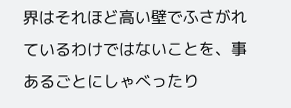界はそれほど高い壁でふさがれているわけではないことを、事あるごとにしゃべったり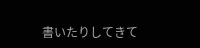書いたりしてきて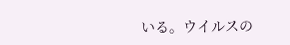いる。ウイルスの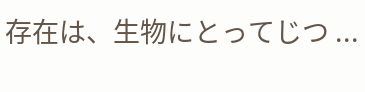存在は、生物にとってじつ ...